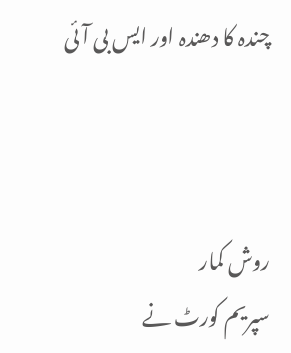چندہ کا دھندہ اور ایس بی آئی



روش کمار
سپریم کورٹ نے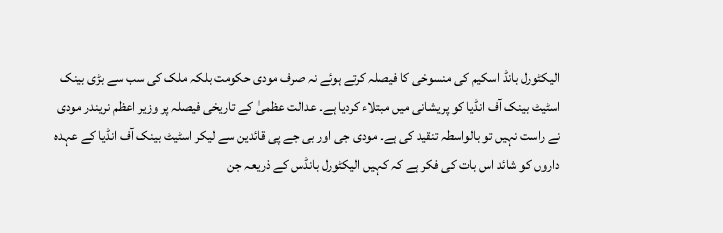الیکٹورل بانڈ اسکیم کی منسوخی کا فیصلہ کرتے ہوئے نہ صرف مودی حکومت بلکہ ملک کی سب سے بڑی بینک اسٹیٹ بینک آف انڈیا کو پریشانی میں مبتلاء کردیا ہے۔ عدالت عظمیٰ کے تاریخی فیصلہ پر وزیر اعظم نریندر مودی نے راست نہیں تو بالواسطہ تنقید کی ہے۔ مودی جی اور بی جے پی قائدین سے لیکر اسٹیٹ بینک آف انڈیا کے عہدہ داروں کو شائد اس بات کی فکر ہے کہ کہیں الیکٹورل بانڈس کے ذریعہ جن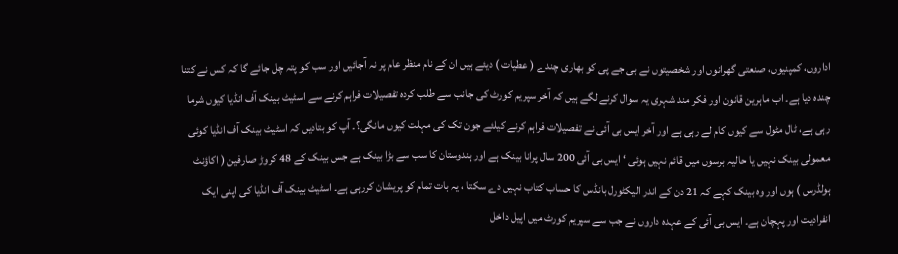اداروں، کمپنیوں، صنعتی گھرانوں اور شخصیتوں نے بی جے پی کو بھاری چندے ( عطیات ) دیئے ہیں ان کے نام منظر عام پر نہ آجائیں اور سب کو پتہ چل جائے گا کہ کس نے کتنا چندہ دیا ہے۔ اب ماہرین قانون اور فکر مند شہری یہ سوال کرنے لگے ہیں کہ آخر سپریم کورٹ کی جانب سے طلب کردہ تفصیلات فراہم کرنے سے اسٹیٹ بینک آف انڈیا کیوں شرما رہی ہے، ٹال مٹول سے کیوں کام لے رہی ہے اور آخر ایس بی آئی نے تفصیلات فراہم کرنے کیلئے جون تک کی مہلت کیوں مانگی؟۔ آپ کو بتادیں کہ اسٹیٹ بینک آف انڈیا کوئی معمولی بینک نہیں یا حالیہ برسوں میں قائم نہیں ہوئی ‘ ایس بی آئی 200 سال پرانا بینک ہے اور ہندوستان کا سب سے بڑا بینک ہے جس بینک کے 48 کروڑ صارفین ( اکاؤنٹ ہولڈرس ) ہوں اور وہ بینک کہے کہ 21 دن کے اندر الیکٹورل بانڈس کا حساب کتاب نہیں دے سکتا ، یہ بات تمام کو پریشان کررہی ہے۔ اسٹیٹ بینک آف انڈیا کی اپنی ایک انفرادیت اور پہچان ہے۔ ایس بی آئی کے عہدہ داروں نے جب سے سپریم کورٹ میں اپیل داخل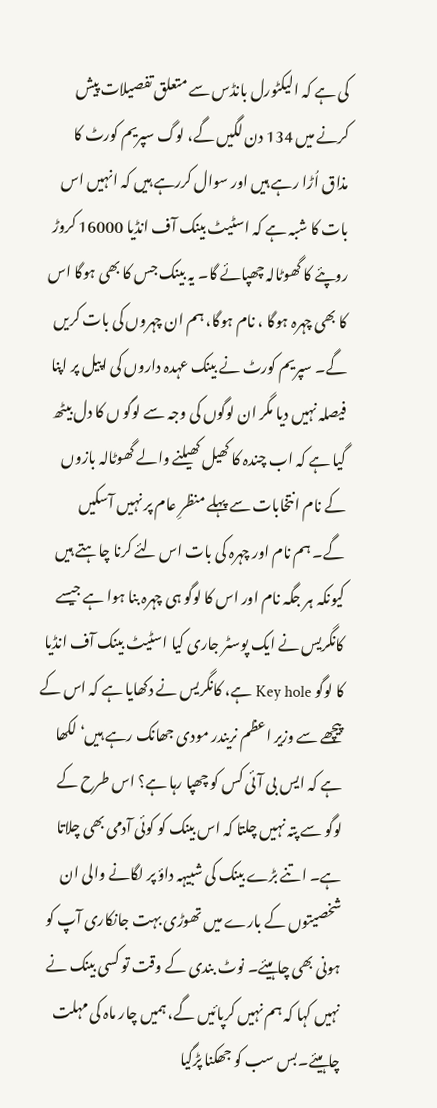کی ہے کہ الیکٹورل بانڈس سے متعلق تفصیلات پیش کرنے میں 134 دن لگیں گے، لوگ سپریم کورٹ کا مذاق اُڑا رہے ہیں اور سوال کررہے ہیں کہ انہیں اس بات کا شبہ ہے کہ اسٹیٹ بینک آف انڈیا 16000 کروڑ روپئے کا گھوٹالہ چھپائے گا۔ یہ بینک جس کا بھی ہوگا اس کا بھی چہرہ ہوگا ، نام ہوگا، ہم ان چہروں کی بات کریں گے۔ سپریم کورٹ نے بینک عہدہ داروں کی اپیل پر اپنا فیصلہ نہیں دیا مگر ان لوگوں کی وجہ سے لوگو ں کا دل بیٹھ گیا ہے کہ اب چندہ کا کھیل کھیلنے والے گھوٹالہ بازوں کے نام انتخابات سے پہلے منظرِ عام پر نہیں آسکیں گے۔ ہم نام اور چہرہ کی بات اس لئے کرنا چاہتے ہیں کیونکہ ہر جگہ نام اور اس کا لوگو ہی چہرہ بنا ہوا ہے جیسے کانگریس نے ایک پوسٹر جاری کیا اسٹیٹ بینک آف انڈیا کا لوگو Key hole ہے، کانگریس نے دکھایا ہے کہ اس کے پیچھے سے وزیر اعظم نریندر مودی جھانک رہے ہیں‘ لکھا ہے کہ ایس بی آئی کس کو چھپا رہا ہے؟ اس طرح کے لوگو سے پتہ نہیں چلتا کہ اس بینک کو کوئی آدمی بھی چلاتا ہے۔ اتنے بڑے بینک کی شبیہہ داؤ پر لگانے والی ان شخصیتوں کے بارے میں تھوڑی بہت جانکاری آپ کو ہونی بھی چاہیئے۔ نوٹ بندی کے وقت تو کسی بینک نے نہیں کہا کہ ہم نہیں کرپائیں گے، ہمیں چار ماہ کی مہلت چاہیئے۔بس سب کو جھکنا پڑگیا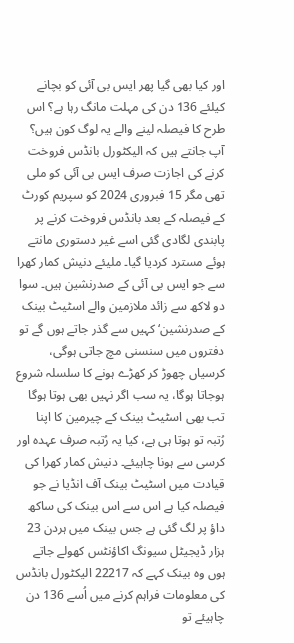اور کیا بھی گیا پھر ایس بی آئی کو بچانے کیلئے 136 دن کی مہلت مانگ رہا ہے؟ اس طرح کا فیصلہ لینے والے یہ لوگ کون ہیں؟ آپ جانتے ہیں کہ الیکٹورل بانڈس فروخت کرنے کی اجازت صرف ایس بی آئی کو ملی تھی مگر 15 فبروری 2024 کو سپریم کورٹ کے فیصلہ کے بعد بانڈس فروخت کرنے پر پابندی لگادی گئی اسے غیر دستوری مانتے ہوئے مسترد کردیا گیا۔ ملیئے دنیش کمار کھرا سے جو ایس بی آئی کے صدرنشین ہیں۔ سوا دو لاکھ سے زائد ملازمین والے اسٹیٹ بینک کے صدرنشین‘ کہیں سے گذر جاتے ہوں گے تو دفتروں میں سنسنی مچ جاتی ہوگی، کرسیاں چھوڑ کر کھڑے ہونے کا سلسلہ شروع ہوجاتا ہوگا، یہ سب اگر نہیں بھی ہوتا ہوگا تب بھی اسٹیٹ بینک کے چیرمین کا اپنا رُتبہ تو ہوتا ہی ہے، کیا یہ رُتبہ صرف عہدہ اور کرسی سے ہونا چاہیئے۔ دنیش کمار کھرا کی قیادت میں اسٹیٹ بینک آف انڈیا نے جو فیصلہ کیا ہے اس سے اس بینک کی ساکھ داؤ پر لگ گئی ہے جس بینک میں ہردن 23 ہزار ڈیجیٹل سیونگ اکاؤنٹس کھولے جاتے ہوں وہ بینک کہے کہ 22217 الیکٹورل بانڈس کی معلومات فراہم کرنے میں اُسے 136 دن چاہیئے تو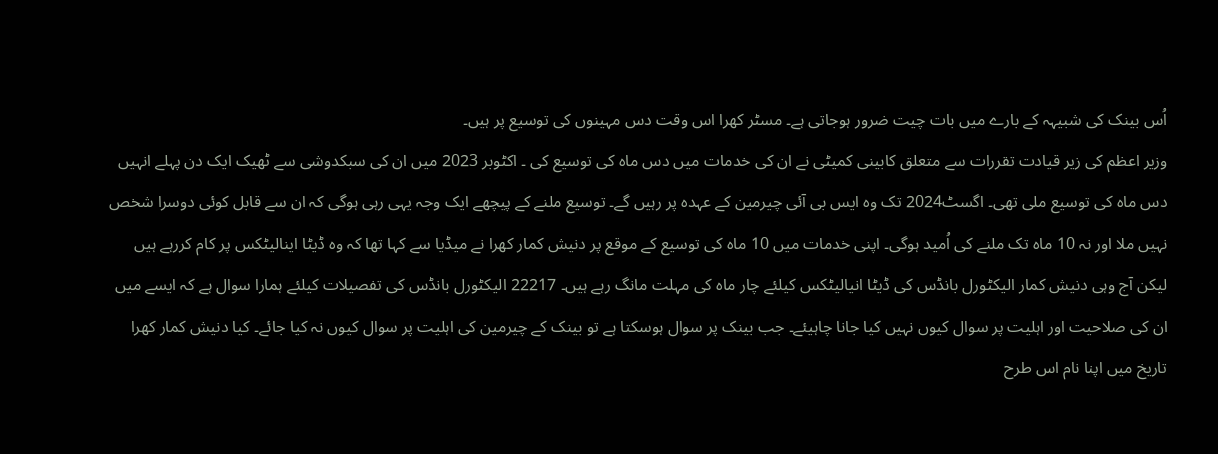اُس بینک کی شبیہہ کے بارے میں بات چیت ضرور ہوجاتی ہے۔ مسٹر کھرا اس وقت دس مہینوں کی توسیع پر ہیں۔
وزیر اعظم کی زیر قیادت تقررات سے متعلق کابینی کمیٹی نے ان کی خدمات میں دس ماہ کی توسیع کی ۔ اکٹوبر 2023 میں ان کی سبکدوشی سے ٹھیک ایک دن پہلے انہیں دس ماہ کی توسیع ملی تھی۔ اگسٹ2024 تک وہ ایس بی آئی چیرمین کے عہدہ پر رہیں گے۔ توسیع ملنے کے پیچھے ایک وجہ یہی رہی ہوگی کہ ان سے قابل کوئی دوسرا شخص نہیں ملا اور نہ 10 ماہ تک ملنے کی اُمید ہوگی۔ اپنی خدمات میں 10 ماہ کی توسیع کے موقع پر دنیش کمار کھرا نے میڈیا سے کہا تھا کہ وہ ڈیٹا اینالیٹکس پر کام کررہے ہیں لیکن آج وہی دنیش کمار الیکٹورل بانڈس کی ڈیٹا انیالیٹکس کیلئے چار ماہ کی مہلت مانگ رہے ہیں۔ 22217 الیکٹورل بانڈس کی تفصیلات کیلئے ہمارا سوال ہے کہ ایسے میں ان کی صلاحیت اور اہلیت پر سوال کیوں نہیں کیا جانا چاہیئے۔ جب بینک پر سوال ہوسکتا ہے تو بینک کے چیرمین کی اہلیت پر سوال کیوں نہ کیا جائے۔ کیا دنیش کمار کھرا تاریخ میں اپنا نام اس طرح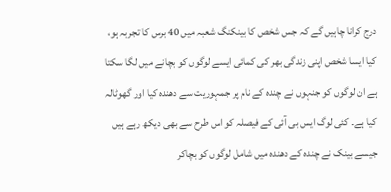درج کرانا چاہیں گے کہ جس شخص کا بینکنگ شعبہ میں 40 برس کا تجربہ ہو، کیا ایسا شخص اپنی زندگی بھر کی کمائی ایسے لوگوں کو بچانے میں لگا سکتا ہے ان لوگوں کو جنہوں نے چندہ کے نام پر جمہوریت سے دھندہ کیا اور گھوٹالہ کیا ہے۔ کئی لوگ ایس بی آئی کے فیصلہ کو اس طرح سے بھی دیکھ رہے ہیں جیسے بینک نے چندہ کے دھندہ میں شامل لوگوں کو بچاکر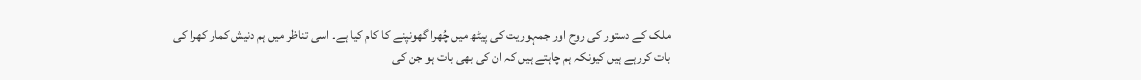ملک کے دستور کی روح اور جمہوریت کی پیٹھ میں چُھرا گھونپنے کا کام کیا ہے۔ اسی تناظر میں ہم دنیش کمار کھرا کی بات کررہے ہیں کیونکہ ہم چاہتے ہیں کہ ان کی بھی بات ہو جن کی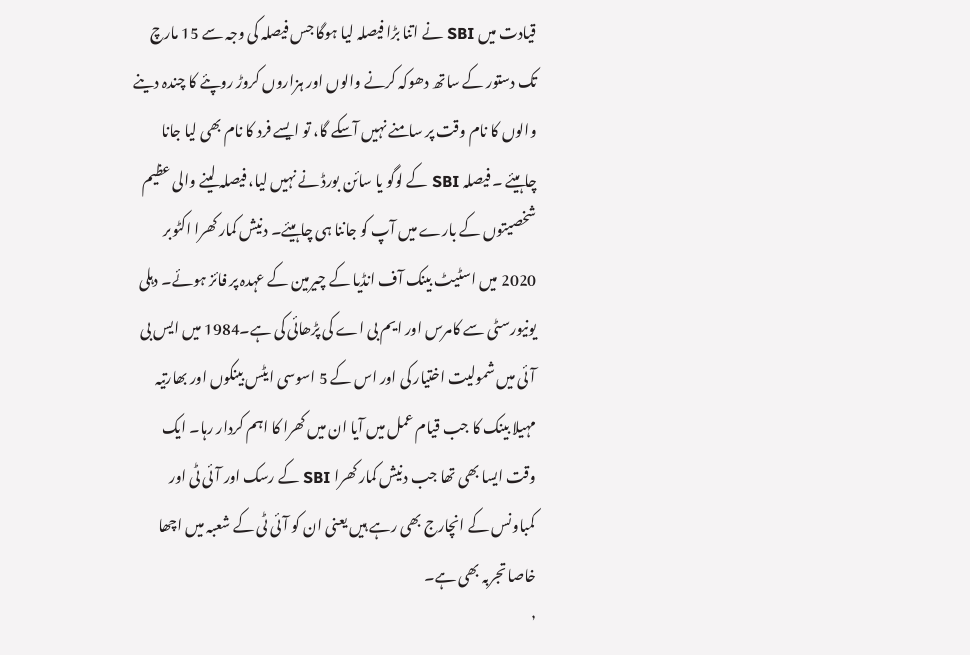قیادت میں SBI نے اتنا بڑا فیصلہ لیا ہوگا جس فیصلہ کی وجہ سے 15 مارچ تک دستور کے ساتھ دھوکہ کرنے والوں اور ہزاروں کروڑ روپئے کا چندہ دینے والوں کا نام وقت پر سامنے نہیں آسکے گا، تو ایسے فرد کا نام بھی لیا جانا چاہیئے ۔ فیصلہ SBI کے لوگو یا سائن بورڈ نے نہیں لیا، فیصلہ لینے والی عظیم شخصیتوں کے بارے میں آپ کو جاننا ہی چاہیئے۔ دنیش کمار کھرا اکٹوبر 2020 میں اسٹیٹ بینک آف انڈیا کے چیرمین کے عہدہ پر فائز ہوئے۔ دہلی یونیورسٹی سے کامرس اور ایم بی اے کی پڑھائی کی ہے۔1984 میں ایس بی آئی میں شمولیت اختیار کی اور اس کے 5 اسوسی ایٹس بینکوں اور بھارتیہ مہیلا بینک کا جب قیام عمل میں آیا ان میں کھرا کا اہم کردار رہا۔ ایک وقت ایسا بھی تھا جب دنیش کمار کھرا SBI کے رسک اور آئی ٹی اور کمباونس کے انچارج بھی رہے ہیں یعنی ان کو آئی ٹی کے شعبہ میں اچھا خاصا تجربہ بھی ہے۔
’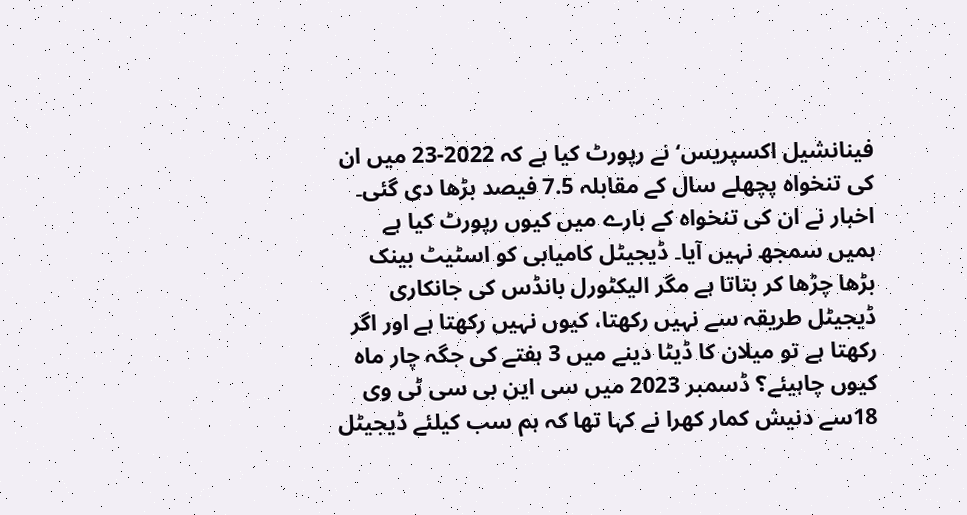فینانشیل اکسپریس‘ نے رپورٹ کیا ہے کہ 2022-23 میں ان کی تنخواہ پچھلے سال کے مقابلہ 7.5 فیصد بڑھا دی گئی۔ اخبار نے ان کی تنخواہ کے بارے میں کیوں رپورٹ کیا ہے ہمیں سمجھ نہیں آیا۔ ڈیجیٹل کامیابی کو اسٹیٹ بینک بڑھا چڑھا کر بتاتا ہے مگر الیکٹورل بانڈس کی جانکاری ڈیجیٹل طریقہ سے نہیں رکھتا، کیوں نہیں رکھتا ہے اور اگر رکھتا ہے تو میلان کا ڈیٹا دینے میں 3 ہفتے کی جگہ چار ماہ کیوں چاہیئے؟ ڈسمبر 2023 میں سی این بی سی ٹی وی 18سے دنیش کمار کھرا نے کہا تھا کہ ہم سب کیلئے ڈیجیٹل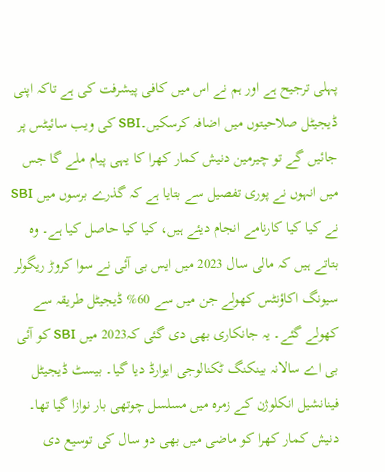پہلی ترجیح ہے اور ہم نے اس میں کافی پیشرفت کی ہے تاکہ اپنی ڈیجیٹل صلاحیتوں میں اضافہ کرسکیں۔SBI کی ویب سائیٹس پر جائیں گے تو چیرمین دنیش کمار کھرا کا یہی پیام ملے گا جس میں انہوں نے پوری تفصیل سے بتایا ہے کہ گذرے برسوں میں SBI نے کیا کیا کارنامے انجام دیئے ہیں، کیا کیا حاصل کیا ہے۔ وہ بتاتے ہیں کہ مالی سال 2023 میں ایس بی آئی نے سوا کروڑ ریگولر سیونگ اکاؤنٹس کھولے جن میں سے 60% ڈیجیٹل طریقہ سے کھولے گئے۔ یہ جانکاری بھی دی گئی کہ2023 میں SBI کو آئی بی اے سالانہ بینکنگ ٹکنالوجی ایوارڈ دیا گیا۔ بیسٹ ڈیجیٹل فینانشیل انکلوژن کے زمرہ میں مسلسل چوتھی بار نوازا گیا تھا۔ دنیش کمار کھرا کو ماضی میں بھی دو سال کی توسیع دی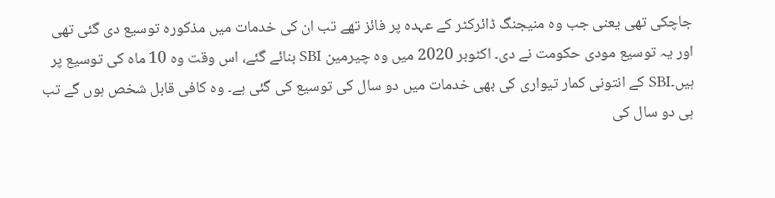جاچکی تھی یعنی جب وہ منیجنگ ڈائرکٹر کے عہدہ پر فائز تھے تب ان کی خدمات میں مذکورہ توسیع دی گئی تھی اور یہ توسیع مودی حکومت نے دی۔ اکٹوبر 2020 میں وہ چیرمین SBI بنائے گئے، اس وقت وہ 10 ماہ کی توسیع پر ہیں۔SBI کے انتونی کمار تیواری کی بھی خدمات میں دو سال کی توسیع کی گئی ہے۔ وہ کافی قابل شخص ہوں گے تب ہی دو سال کی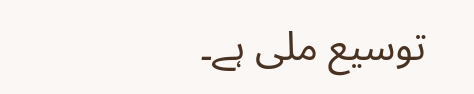توسیع ملی ہے۔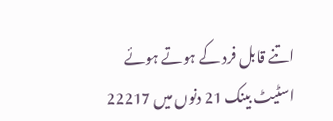اتنے قابل فرد کے ہوتے ہوئے اسٹیٹ بینک 21 دنوں میں 22217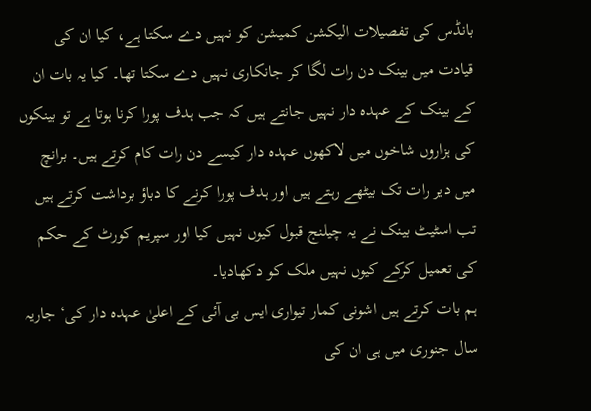بانڈس کی تفصیلات الیکشن کمیشن کو نہیں دے سکتا ہے، کیا ان کی قیادت میں بینک دن رات لگا کر جانکاری نہیں دے سکتا تھا۔ کیا یہ بات ان کے بینک کے عہدہ دار نہیں جانتے ہیں کہ جب ہدف پورا کرنا ہوتا ہے تو بینکوں کی ہزاروں شاخوں میں لاکھوں عہدہ دار کیسے دن رات کام کرتے ہیں۔ برانچ میں دیر رات تک بیٹھے رہتے ہیں اور ہدف پورا کرنے کا دباؤ برداشت کرتے ہیں تب اسٹیٹ بینک نے یہ چیلنج قبول کیوں نہیں کیا اور سپریم کورٹ کے حکم کی تعمیل کرکے کیوں نہیں ملک کو دکھادیا۔
ہم بات کرتے ہیں اشونی کمار تیواری ایس بی آئی کے اعلیٰ عہدہ دار کی‘ جاریہ سال جنوری میں ہی ان کی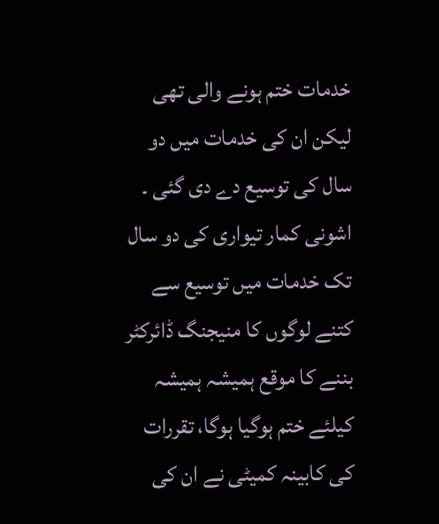خدمات ختم ہونے والی تھی لیکن ان کی خدمات میں دو سال کی توسیع دے دی گئی ۔ اشونی کمار تیواری کی دو سال تک خدمات میں توسیع سے کتنے لوگوں کا منیجنگ ڈائرکٹر بننے کا موقع ہمیشہ ہمیشہ کیلئے ختم ہوگیا ہوگا، تقررات کی کابینہ کمیٹی نے ان کی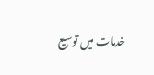خدمات میں توسیع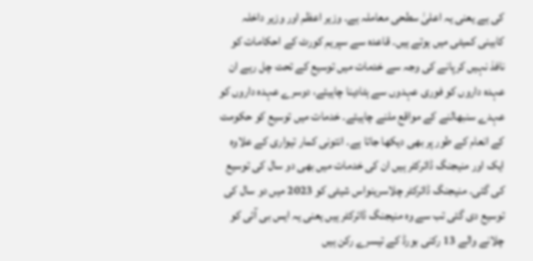کی ہے یعنی یہ اعلیٰ سطحی معاملہ ہے۔ وزیر اعظم اور وزیر داخلہ کابینی کمیٹی میں ہوتے ہیں۔ قاعدہ سے سپریم کورٹ کے احکامات کو نافذ نہیں کرپانے کی وجہ سے خدمات میں توسیع کے تحت چل رہے ان عہدہ داروں کو فوری عہدوں سے ہٹادینا چاہیئے، دوسرے عہدہ داروں کو عہدے سنبھالنے کے مواقع ملنے چاہیئے۔ خدمات میں توسیع کو حکومت کے انعام کے طور پر بھی دیکھا جاتا ہے۔ انتونی کمار تیواری کے علاوہ ایک اور منیجنگ ڈائرکٹر ہیں ان کی خدمات میں بھی دو سال کی توسیع کی گئی۔ منیجنگ ڈائرکٹر چلاسرینواس شیٹی کو 2023 میں دو سال کی توسیع دی گئی تب سے وہ منیجنگ ڈائرکٹر ہیں یعنی یہ ایس بی آئی کو چلانے والے 13 رکنی بورڈ کے تیسرے رکن ہیں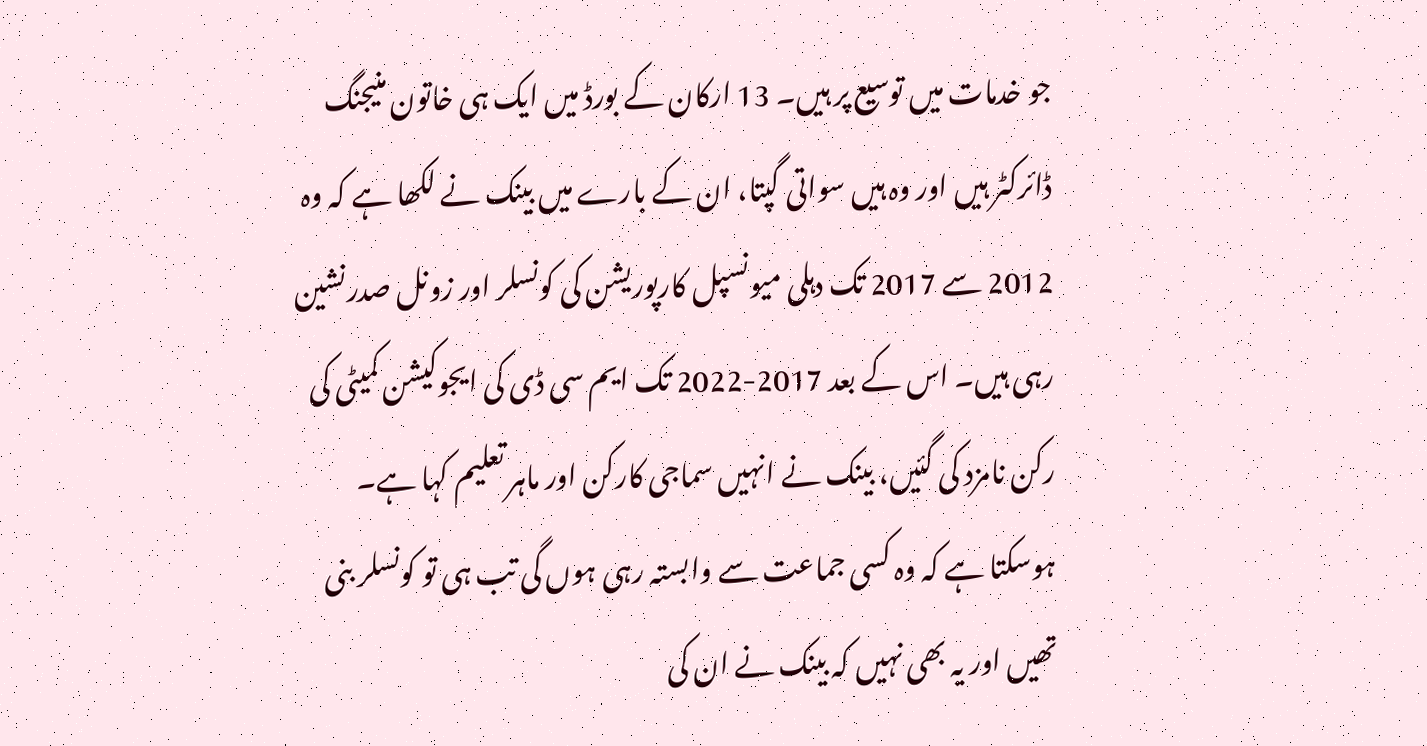جو خدمات میں توسیع پر ہیں۔ 13 ارکان کے بورڈ میں ایک ہی خاتون منیجنگ ڈائرکٹر ہیں اور وہ ہیں سواتی گپتا، ان کے بارے میں بینک نے لکھا ہے کہ وہ 2012 سے 2017 تک دہلی میونسپل کارپوریشن کی کونسلر اور زونل صدرنشین رہی ہیں۔ اس کے بعد 2017-2022 تک ایم سی ڈی کی ایجوکیشن کمیٹی کی رکن نامزد کی گئیں، بینک نے انہیں سماجی کارکن اور ماہر تعلیم کہا ہے۔ ہوسکتا ہے کہ وہ کسی جماعت سے وابستہ رہی ہوں گی تب ہی تو کونسلر بنی تھیں اور یہ بھی نہیں کہ بینک نے ان کی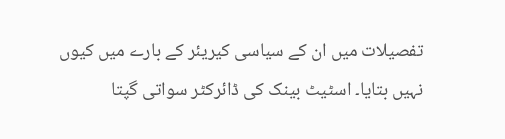تفصیلات میں ان کے سیاسی کیریئر کے بارے میں کیوں نہیں بتایا۔ اسٹیٹ بینک کی ڈائرکٹر سواتی گپتا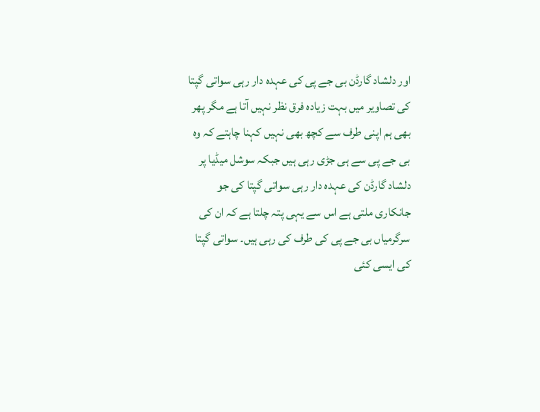اور دلشاد گارڈن بی جے پی کی عہدہ دار رہی سواتی گپتا کی تصاویر میں بہت زیادہ فرق نظر نہیں آتا ہے مگر پھر بھی ہم اپنی طرف سے کچھ بھی نہیں کہنا چاہتے کہ وہ بی جے پی سے ہی جڑی رہی ہیں جبکہ سوشل میڈیا پر دلشاد گارڈن کی عہدہ دار رہی سواتی گپتا کی جو جانکاری ملتی ہے اس سے یہی پتہ چلتا ہے کہ ان کی سرگرمیاں بی جے پی کی طرف کی رہی ہیں۔ سواتی گپتا کی ایسی کئی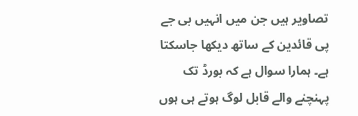تصاویر ہیں جن میں انہیں بی جے پی قائدین کے ساتھ دیکھا جاسکتا ہے۔ ہمارا سوال ہے کہ بورڈ تک پہنچنے والے قابل لوگ ہوتے ہی ہوں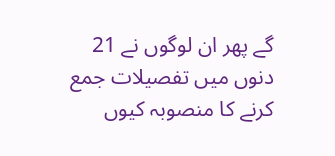گے پھر ان لوگوں نے 21 دنوں میں تفصیلات جمع کرنے کا منصوبہ کیوں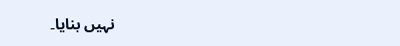نہیں بنایا۔